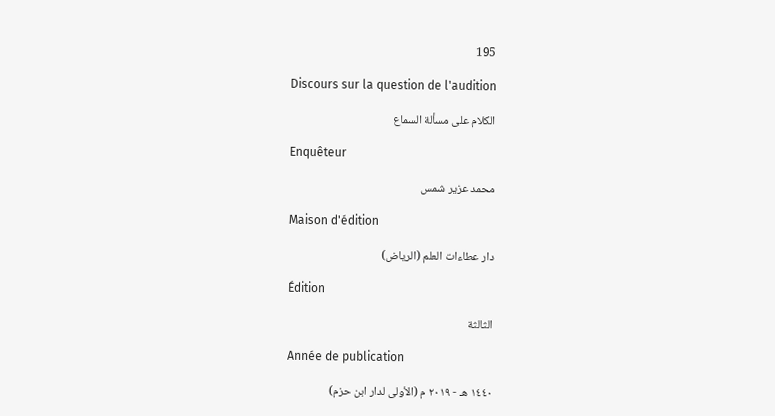195

Discours sur la question de l'audition

الكلام على مسألة السماع

Enquêteur

محمد عزير شمس

Maison d'édition

دار عطاءات العلم (الرياض)

Édition

الثالثة

Année de publication

١٤٤٠ هـ - ٢٠١٩ م (الأولى لدار ابن حزم)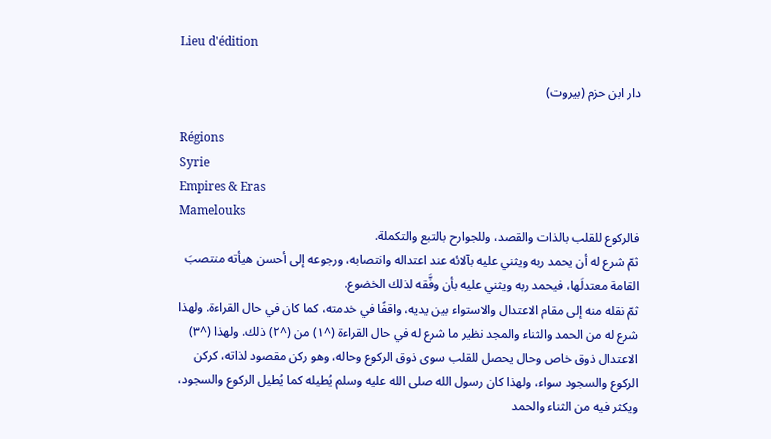Lieu d'édition

دار ابن حزم (بيروت)

Régions
Syrie
Empires & Eras
Mamelouks
فالركوع للقلب بالذات والقصد، وللجوارح بالتبع والتكملة.
ثمّ شرع له أن يحمد ربه ويثني عليه بآلائه عند اعتداله وانتصابه، ورجوعه إلى أحسن هيأته منتصبَ القامة معتدلَها، فيحمد ربه ويثني عليه بأن وفَّقه لذلك الخضوع.
ثمّ نقله منه إلى مقام الاعتدال والاستواء بين يديه، واقفًا في خدمته، كما كان في حال القراءة. ولهذا شرع له من الحمد والثناء والمجد نظير ما شرع له في حال القراءة (^١) من (^٢) ذلك. ولهذا (^٣) الاعتدال ذوق خاص وحال يحصل للقلب سوى ذوق الركوع وحاله، وهو ركن مقصود لذاته، كركن الركوع والسجود سواء، ولهذا كان رسول الله صلى الله عليه وسلم يُطيله كما يُطيل الركوع والسجود، ويكثر فيه من الثناء والحمد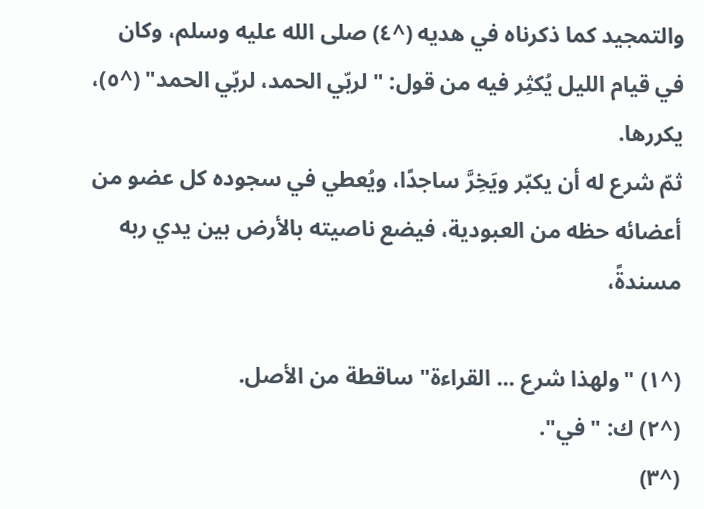والتمجيد كما ذكرناه في هديه (^٤) صلى الله عليه وسلم، وكان في قيام الليل يُكثِر فيه من قول: "لربّي الحمد، لربّي الحمد" (^٥)، يكررها.
ثمّ شرع له أن يكبّر ويَخِرَّ ساجدًا، ويُعطي في سجوده كل عضو من أعضائه حظه من العبودية، فيضع ناصيته بالأرض بين يدي ربه مسندةً،

(^١) "ولهذا شرع ... القراءة" ساقطة من الأصل.
(^٢) ك: "في".
(^٣)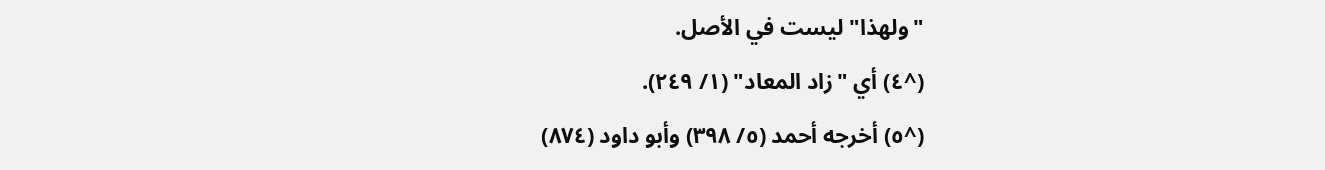"ولهذا" ليست في الأصل.
(^٤) أي "زاد المعاد" (١/ ٢٤٩).
(^٥) أخرجه أحمد (٥/ ٣٩٨) وأبو داود (٨٧٤)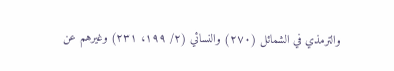والترمذي في الشمائل (٢٧٠) والنسائي (٢/ ١٩٩، ٢٣١) وغيرهم عن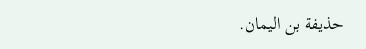حذيفة بن اليمان.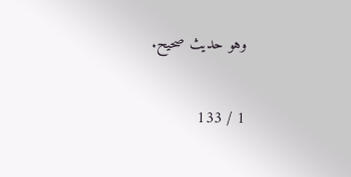وهو حديث صحيح.

1 / 133